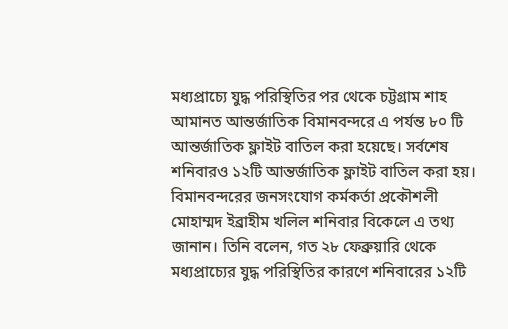মধ্যপ্রাচ্যে যুদ্ধ পরিস্থিতির পর থেকে চট্টগ্রাম শাহ আমানত আন্তর্জাতিক বিমানবন্দরে এ পর্যন্ত ৮০ টি আন্তর্জাতিক ফ্লাইট বাতিল করা হয়েছে। সর্বশেষ শনিবারও ১২টি আন্তর্জাতিক ফ্লাইট বাতিল করা হয়।
বিমানবন্দরের জনসংযোগ কর্মকর্তা প্রকৌশলী মোহাম্মদ ইব্রাহীম খলিল শনিবার বিকেলে এ তথ্য জানান। তিনি বলেন, গত ২৮ ফেব্রুয়ারি থেকে মধ্যপ্রাচ্যের যুদ্ধ পরিস্থিতির কারণে শনিবারের ১২টি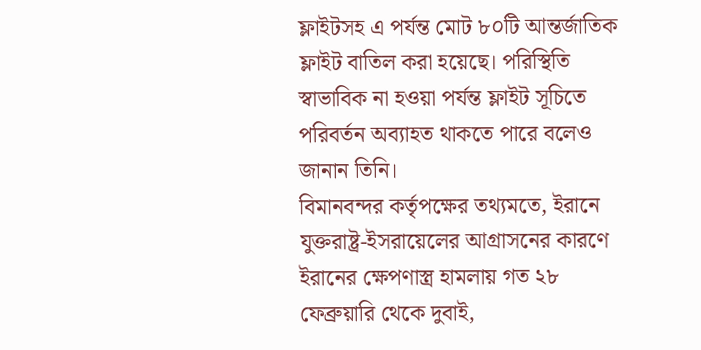ফ্লাইটসহ এ পর্যন্ত মোট ৮০টি আন্তর্জাতিক ফ্লাইট বাতিল করা হয়েছে। পরিস্থিতি স্বাভাবিক না হওয়া পর্যন্ত ফ্লাইট সূচিতে পরিবর্তন অব্যাহত থাকতে পারে বলেও জানান তিনি।
বিমানবন্দর কর্তৃপক্ষের তথ্যমতে, ইরানে যুক্তরাষ্ট্র-ইসরায়েলের আগ্রাসনের কারণে ইরানের ক্ষেপণাস্ত্র হামলায় গত ২৮ ফেব্রুয়ারি থেকে দুবাই,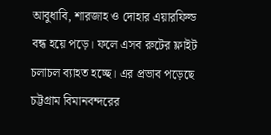আবুধাবি, শারজাহ ও দোহার এয়ারফিল্ড বন্ধ হয়ে পড়ে। ফলে এসব রুটের ফ্লাইট চলাচল ব্যাহত হচ্ছে। এর প্রভাব পড়েছে চট্টগ্রাম বিমানবন্দরের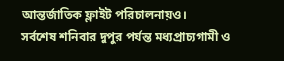আন্তর্জাতিক ফ্লাইট পরিচালনায়ও।
সর্বশেষ শনিবার দুপুর পর্যন্ত মধ্যপ্রাচ্যগামী ও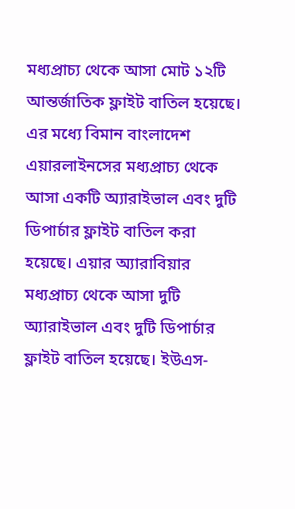মধ্যপ্রাচ্য থেকে আসা মোট ১২টি আন্তর্জাতিক ফ্লাইট বাতিল হয়েছে। এর মধ্যে বিমান বাংলাদেশ এয়ারলাইনসের মধ্যপ্রাচ্য থেকে আসা একটি অ্যারাইভাল এবং দুটি ডিপার্চার ফ্লাইট বাতিল করা হয়েছে। এয়ার অ্যারাবিয়ার মধ্যপ্রাচ্য থেকে আসা দুটি অ্যারাইভাল এবং দুটি ডিপার্চার ফ্লাইট বাতিল হয়েছে। ইউএস-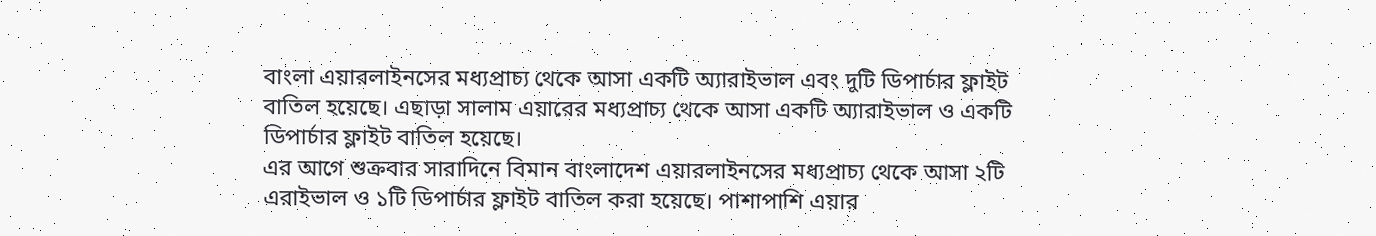বাংলা এয়ারলাইনসের মধ্যপ্রাচ্য থেকে আসা একটি অ্যারাইভাল এবং দুটি ডিপার্চার ফ্লাইট বাতিল হয়েছে। এছাড়া সালাম এয়ারের মধ্যপ্রাচ্য থেকে আসা একটি অ্যারাইভাল ও একটি ডিপার্চার ফ্লাইট বাতিল হয়েছে।
এর আগে শুক্রবার সারাদিনে বিমান বাংলাদেশ এয়ারলাইনসের মধ্যপ্রাচ্য থেকে আসা ২টি এরাইভাল ও ১টি ডিপার্চার ফ্লাইট বাতিল করা হয়েছে। পাশাপাশি এয়ার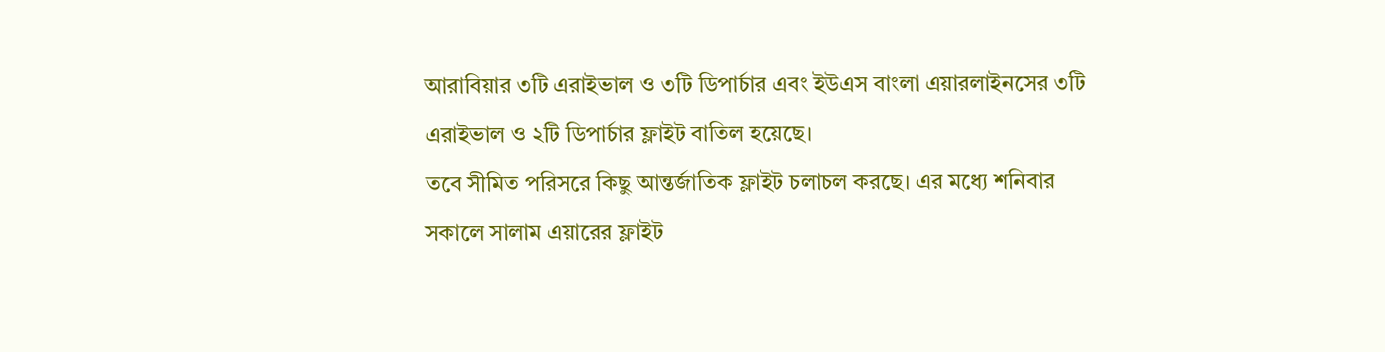আরাবিয়ার ৩টি এরাইভাল ও ৩টি ডিপার্চার এবং ইউএস বাংলা এয়ারলাইনসের ৩টি এরাইভাল ও ২টি ডিপার্চার ফ্লাইট বাতিল হয়েছে।
তবে সীমিত পরিসরে কিছু আন্তর্জাতিক ফ্লাইট চলাচল করছে। এর মধ্যে শনিবার সকালে সালাম এয়ারের ফ্লাইট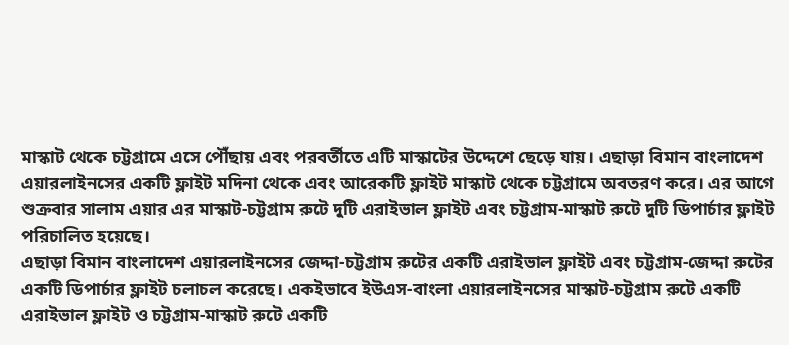মাস্কাট থেকে চট্টগ্রামে এসে পৌঁছায় এবং পরবর্তীতে এটি মাস্কাটের উদ্দেশে ছেড়ে যায়। এছাড়া বিমান বাংলাদেশ এয়ারলাইনসের একটি ফ্লাইট মদিনা থেকে এবং আরেকটি ফ্লাইট মাস্কাট থেকে চট্টগ্রামে অবতরণ করে। এর আগে শুক্রবার সালাম এয়ার এর মাস্কাট-চট্টগ্রাম রুটে দুটি এরাইভাল ফ্লাইট এবং চট্টগ্রাম-মাস্কাট রুটে দুটি ডিপার্চার ফ্লাইট পরিচালিত হয়েছে।
এছাড়া বিমান বাংলাদেশ এয়ারলাইনসের জেদ্দা-চট্টগ্রাম রুটের একটি এরাইভাল ফ্লাইট এবং চট্টগ্রাম-জেদ্দা রুটের একটি ডিপার্চার ফ্লাইট চলাচল করেছে। একইভাবে ইউএস-বাংলা এয়ারলাইনসের মাস্কাট-চট্টগ্রাম রুটে একটি এরাইভাল ফ্লাইট ও চট্টগ্রাম-মাস্কাট রুটে একটি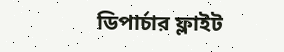ডিপার্চার ফ্লাইট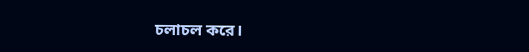চলাচল করে।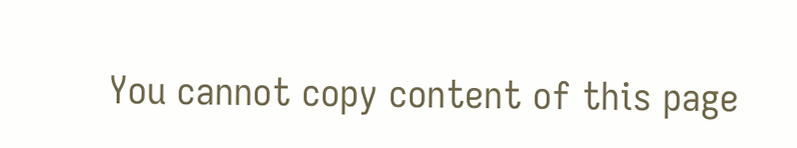You cannot copy content of this page